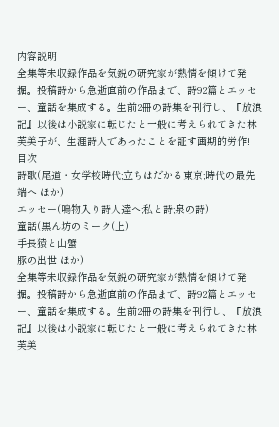内容説明
全集等未収録作品を気鋭の研究家が熱情を傾けて発掘。投稿詩から急逝直前の作品まで、詩92篇とエッセー、童話を集成する。生前2冊の詩集を刊行し、『放浪記』以後は小説家に転じたと一般に考えられてきた林芙美子が、生涯詩人であったことを証す画期的労作!
目次
詩歌(尾道・女学校時代;立ちはだかる東京;時代の最先端へ ほか)
エッセー(鳴物入り詩人達へ;私と詩;泉の詩)
童話(黒ん坊のミーク(上)
手長猿と山蟹
豚の出世 ほか)
全集等未収録作品を気鋭の研究家が熱情を傾けて発掘。投稿詩から急逝直前の作品まで、詩92篇とエッセー、童話を集成する。生前2冊の詩集を刊行し、『放浪記』以後は小説家に転じたと一般に考えられてきた林芙美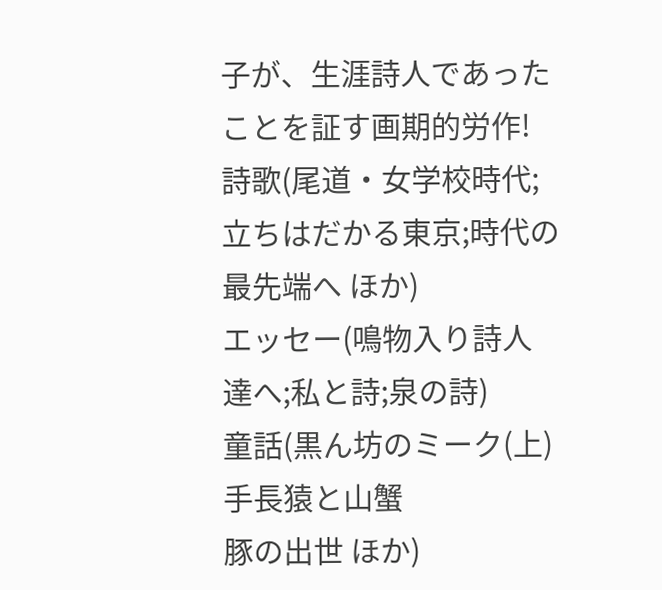子が、生涯詩人であったことを証す画期的労作!
詩歌(尾道・女学校時代;立ちはだかる東京;時代の最先端へ ほか)
エッセー(鳴物入り詩人達へ;私と詩;泉の詩)
童話(黒ん坊のミーク(上)
手長猿と山蟹
豚の出世 ほか)